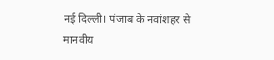नई दिल्ली। पंजाब के नवांशहर से मानवीय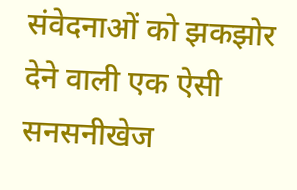संवेदनाओं को झकझोर देने वाली एक ऐसी सनसनीखेज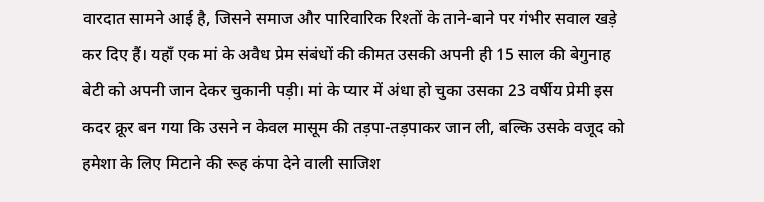वारदात सामने आई है, जिसने समाज और पारिवारिक रिश्तों के ताने-बाने पर गंभीर सवाल खड़े कर दिए हैं। यहाँ एक मां के अवैध प्रेम संबंधों की कीमत उसकी अपनी ही 15 साल की बेगुनाह बेटी को अपनी जान देकर चुकानी पड़ी। मां के प्यार में अंधा हो चुका उसका 23 वर्षीय प्रेमी इस कदर क्रूर बन गया कि उसने न केवल मासूम की तड़पा-तड़पाकर जान ली, बल्कि उसके वजूद को हमेशा के लिए मिटाने की रूह कंपा देने वाली साजिश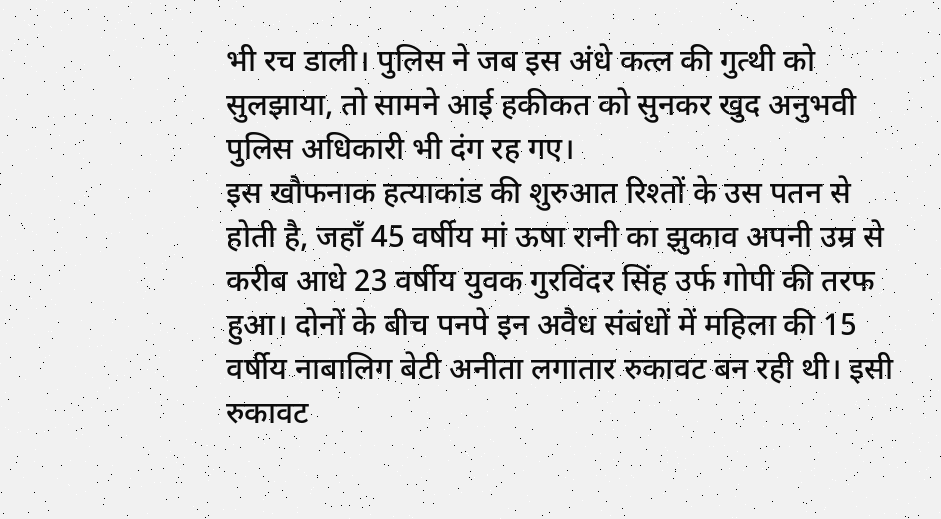भी रच डाली। पुलिस ने जब इस अंधे कत्ल की गुत्थी को सुलझाया, तो सामने आई हकीकत को सुनकर खुद अनुभवी पुलिस अधिकारी भी दंग रह गए।
इस खौफनाक हत्याकांड की शुरुआत रिश्तों के उस पतन से होती है, जहाँ 45 वर्षीय मां ऊषा रानी का झुकाव अपनी उम्र से करीब आधे 23 वर्षीय युवक गुरविंदर सिंह उर्फ गोपी की तरफ हुआ। दोनों के बीच पनपे इन अवैध संबंधों में महिला की 15 वर्षीय नाबालिग बेटी अनीता लगातार रुकावट बन रही थी। इसी रुकावट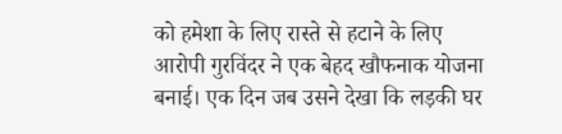को हमेशा के लिए रास्ते से हटाने के लिए आरोपी गुरविंदर ने एक बेहद खौफनाक योजना बनाई। एक दिन जब उसने देखा कि लड़की घर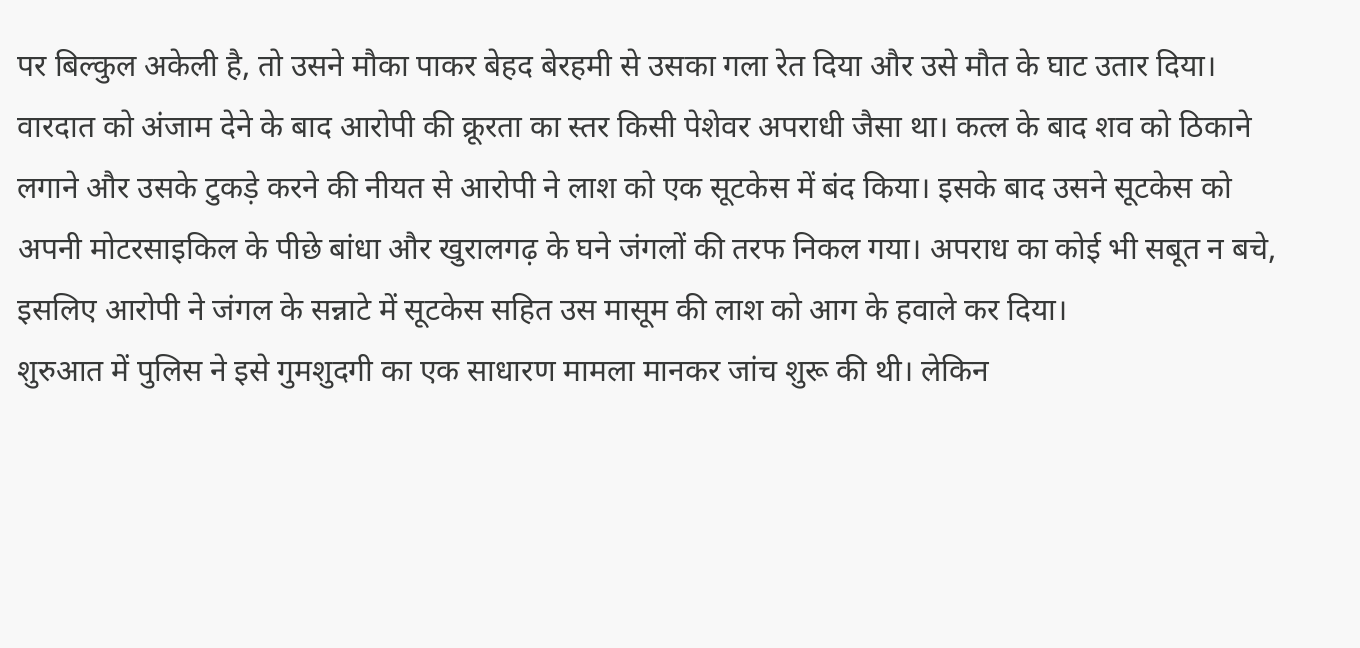पर बिल्कुल अकेली है, तो उसने मौका पाकर बेहद बेरहमी से उसका गला रेत दिया और उसे मौत के घाट उतार दिया।
वारदात को अंजाम देने के बाद आरोपी की क्रूरता का स्तर किसी पेशेवर अपराधी जैसा था। कत्ल के बाद शव को ठिकाने लगाने और उसके टुकड़े करने की नीयत से आरोपी ने लाश को एक सूटकेस में बंद किया। इसके बाद उसने सूटकेस को अपनी मोटरसाइकिल के पीछे बांधा और खुरालगढ़ के घने जंगलों की तरफ निकल गया। अपराध का कोई भी सबूत न बचे, इसलिए आरोपी ने जंगल के सन्नाटे में सूटकेस सहित उस मासूम की लाश को आग के हवाले कर दिया।
शुरुआत में पुलिस ने इसे गुमशुदगी का एक साधारण मामला मानकर जांच शुरू की थी। लेकिन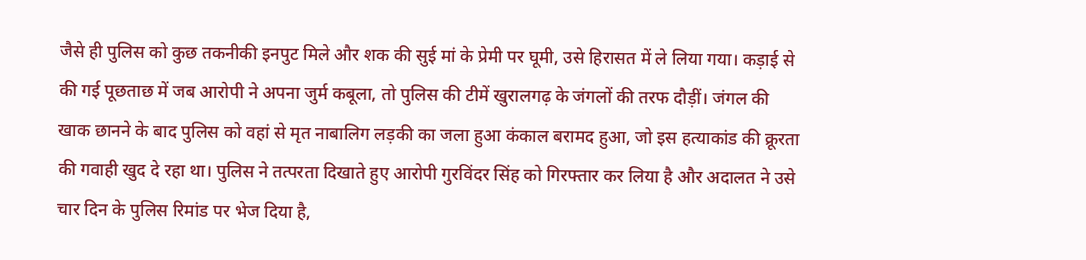जैसे ही पुलिस को कुछ तकनीकी इनपुट मिले और शक की सुई मां के प्रेमी पर घूमी, उसे हिरासत में ले लिया गया। कड़ाई से की गई पूछताछ में जब आरोपी ने अपना जुर्म कबूला, तो पुलिस की टीमें खुरालगढ़ के जंगलों की तरफ दौड़ीं। जंगल की खाक छानने के बाद पुलिस को वहां से मृत नाबालिग लड़की का जला हुआ कंकाल बरामद हुआ, जो इस हत्याकांड की क्रूरता की गवाही खुद दे रहा था। पुलिस ने तत्परता दिखाते हुए आरोपी गुरविंदर सिंह को गिरफ्तार कर लिया है और अदालत ने उसे चार दिन के पुलिस रिमांड पर भेज दिया है,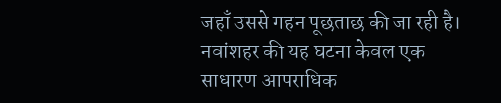जहाँ उससे गहन पूछताछ की जा रही है।
नवांशहर की यह घटना केवल एक साधारण आपराधिक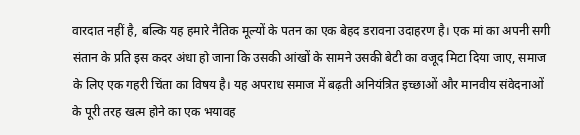वारदात नहीं है, बल्कि यह हमारे नैतिक मूल्यों के पतन का एक बेहद डरावना उदाहरण है। एक मां का अपनी सगी संतान के प्रति इस कदर अंधा हो जाना कि उसकी आंखों के सामने उसकी बेटी का वजूद मिटा दिया जाए, समाज के लिए एक गहरी चिंता का विषय है। यह अपराध समाज में बढ़ती अनियंत्रित इच्छाओं और मानवीय संवेदनाओं के पूरी तरह खत्म होने का एक भयावह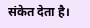संकेत देता है।